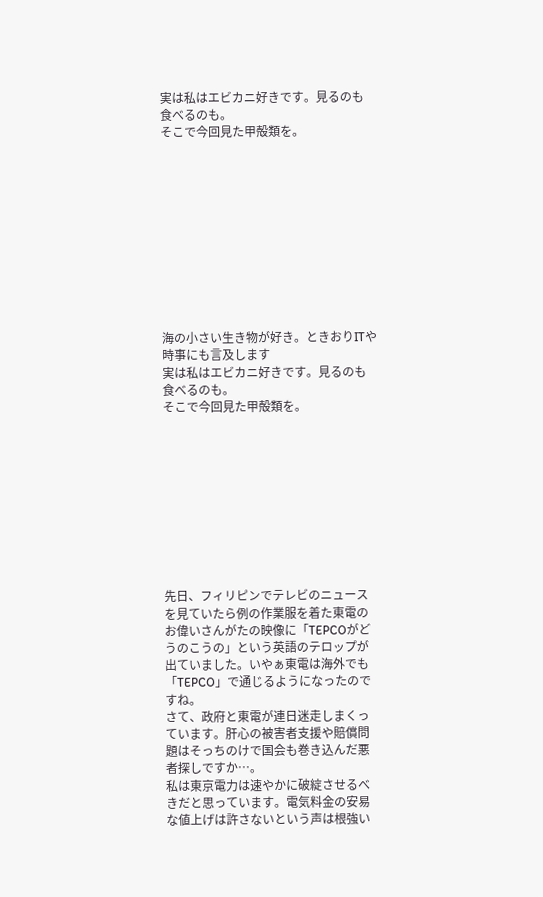実は私はエビカニ好きです。見るのも食べるのも。
そこで今回見た甲殻類を。











海の小さい生き物が好き。ときおりITや時事にも言及します
実は私はエビカニ好きです。見るのも食べるのも。
そこで今回見た甲殻類を。










先日、フィリピンでテレビのニュースを見ていたら例の作業服を着た東電のお偉いさんがたの映像に「TEPCOがどうのこうの」という英語のテロップが出ていました。いやぁ東電は海外でも「TEPCO」で通じるようになったのですね。
さて、政府と東電が連日迷走しまくっています。肝心の被害者支援や賠償問題はそっちのけで国会も巻き込んだ悪者探しですか…。
私は東京電力は速やかに破綻させるべきだと思っています。電気料金の安易な値上げは許さないという声は根強い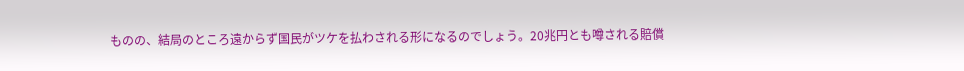ものの、結局のところ遠からず国民がツケを払わされる形になるのでしょう。20兆円とも噂される賠償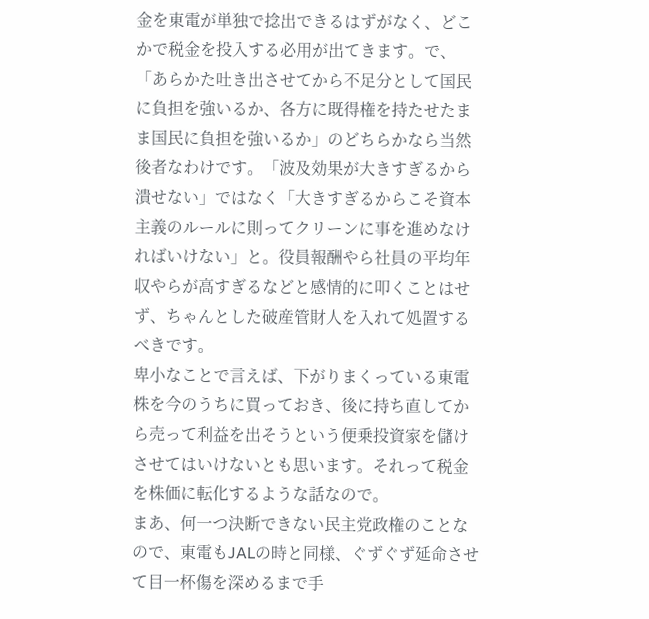金を東電が単独で捻出できるはずがなく、どこかで税金を投入する必用が出てきます。で、「あらかた吐き出させてから不足分として国民に負担を強いるか、各方に既得権を持たせたまま国民に負担を強いるか」のどちらかなら当然後者なわけです。「波及効果が大きすぎるから潰せない」ではなく「大きすぎるからこそ資本主義のルールに則ってクリーンに事を進めなければいけない」と。役員報酬やら社員の平均年収やらが高すぎるなどと感情的に叩くことはせず、ちゃんとした破産管財人を入れて処置するべきです。
卑小なことで言えば、下がりまくっている東電株を今のうちに買っておき、後に持ち直してから売って利益を出そうという便乗投資家を儲けさせてはいけないとも思います。それって税金を株価に転化するような話なので。
まあ、何一つ決断できない民主党政権のことなので、東電もJALの時と同様、ぐずぐず延命させて目一杯傷を深めるまで手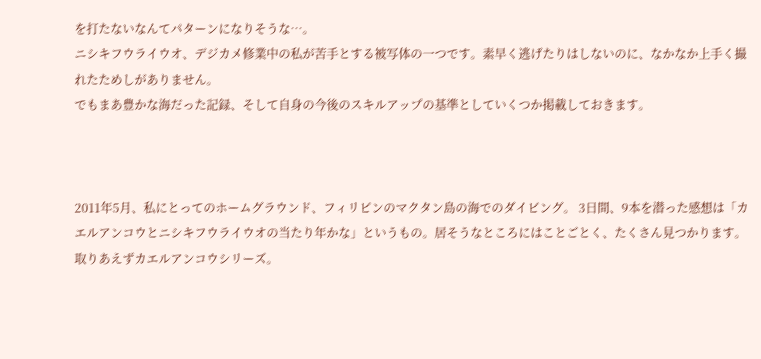を打たないなんてパターンになりそうな…。
ニシキフウライウオ、デジカメ修業中の私が苦手とする被写体の一つです。素早く逃げたりはしないのに、なかなか上手く撮れたためしがありません。
でもまあ豊かな海だった記録、そして自身の今後のスキルアップの基準としていくつか掲載しておきます。



2011年5月、私にとってのホームグラウンド、フィリピンのマクタン島の海でのダイビング。 3日間、9本を潜った感想は「カエルアンコウとニシキフウライウオの当たり年かな」というもの。居そうなところにはことごとく、たくさん見つかります。 取りあえずカエルアンコウシリーズ。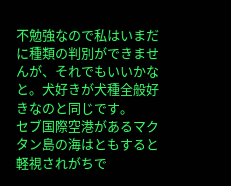不勉強なので私はいまだに種類の判別ができませんが、それでもいいかなと。犬好きが犬種全般好きなのと同じです。
セブ国際空港があるマクタン島の海はともすると軽視されがちで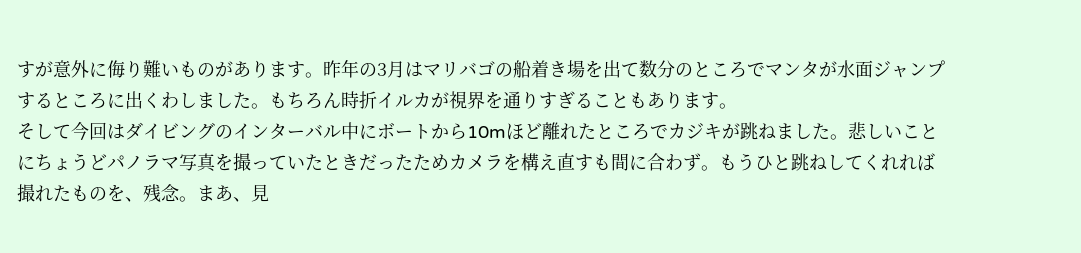すが意外に侮り難いものがあります。昨年の3月はマリバゴの船着き場を出て数分のところでマンタが水面ジャンプするところに出くわしました。もちろん時折イルカが視界を通りすぎることもあります。
そして今回はダイビングのインターバル中にボートから10mほど離れたところでカジキが跳ねました。悲しいことにちょうどパノラマ写真を撮っていたときだったためカメラを構え直すも間に合わず。もうひと跳ねしてくれれば撮れたものを、残念。まあ、見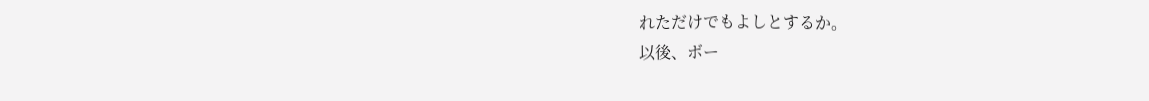れただけでもよしとするか。
以後、ボー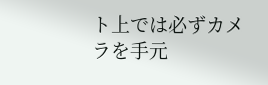ト上では必ずカメラを手元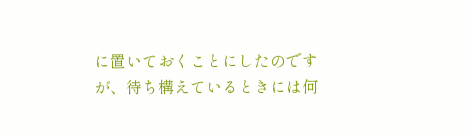に置いておくことにしたのですが、待ち構えているときには何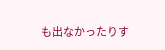も出なかったりす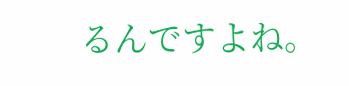るんですよね。